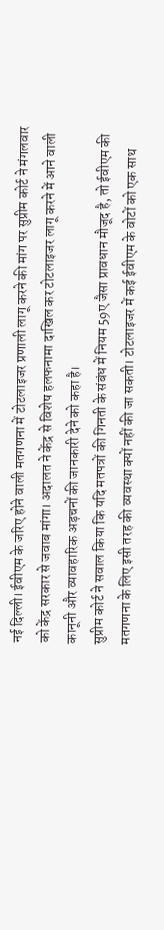नई दिल्ली। ईवीएम के जरिए होने वाली मतगणना में टोटलाइजर प्रणाली लागू करने की मांग पर सुप्रीम कोर्ट ने मंगलवार को केंद्र सरकार से जवाब मांगा। अदालत ने केंद्र से विशेष हलफनामा दाखिल कर टोटलाइजर लागू करने में आने वाली कानूनी और व्यावहारिक अड़चनों की जानकारी देने को कहा है।
सुप्रीम कोर्ट ने सवाल किया कि यदि मतपत्रों की गिनती के संबंध में नियम 59ए जैसा प्रावधान मौजूद है, तो ईवीएम की मतगणना के लिए इसी तरह की व्यवस्था क्यों नहीं की जा सकती। टोटलाइजर में कई ईवीएम के वोटों को एक साथ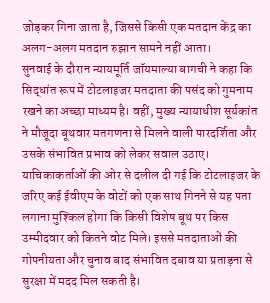जोड़कर गिना जाता है, जिससे किसी एक मतदान केंद्र का अलग-अलग मतदान रुझान सामने नहीं आता।
सुनवाई के दौरान न्यायमूर्ति जॉयमाल्या बागची ने कहा कि सिद्धांत रूप में टोटलाइजर मतदाता की पसंद को गुमनाम रखने का अच्छा माध्यम है। वहीं, मुख्य न्यायाधीश सूर्यकांत ने मौजूदा बूथवार मतगणना से मिलने वाली पारदर्शिता और उसके संभावित प्रभाव को लेकर सवाल उठाए।
याचिकाकर्ताओं की ओर से दलील दी गई कि टोटलाइजर के जरिए कई ईवीएम के वोटों को एक साथ गिनने से यह पता लगाना मुश्किल होगा कि किसी विशेष बूथ पर किस उम्मीदवार को कितने वोट मिले। इससे मतदाताओं की गोपनीयता और चुनाव बाद संभावित दबाव या प्रताड़ना से सुरक्षा में मदद मिल सकती है।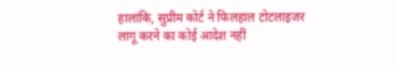हालांकि, सुप्रीम कोर्ट ने फिलहाल टोटलाइजर लागू करने का कोई आदेश नहीं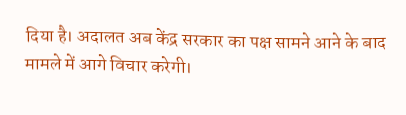दिया है। अदालत अब केंद्र सरकार का पक्ष सामने आने के बाद मामले में आगे विचार करेगी।